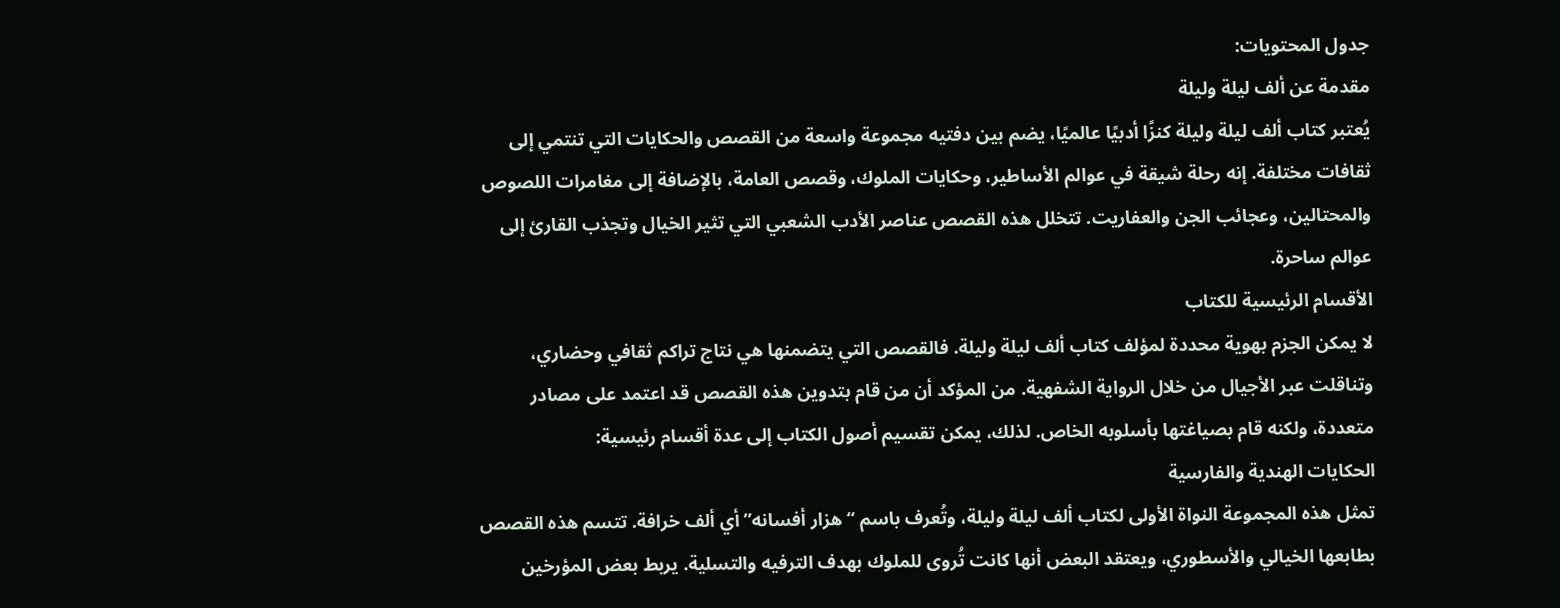جدول المحتويات:
مقدمة عن ألف ليلة وليلة
يُعتبر كتاب ألف ليلة وليلة كنزًا أدبيًا عالميًا، يضم بين دفتيه مجموعة واسعة من القصص والحكايات التي تنتمي إلى ثقافات مختلفة. إنه رحلة شيقة في عوالم الأساطير، وحكايات الملوك، وقصص العامة، بالإضافة إلى مغامرات اللصوص والمحتالين، وعجائب الجن والعفاريت. تتخلل هذه القصص عناصر الأدب الشعبي التي تثير الخيال وتجذب القارئ إلى عوالم ساحرة.
الأقسام الرئيسية للكتاب
لا يمكن الجزم بهوية محددة لمؤلف كتاب ألف ليلة وليلة. فالقصص التي يتضمنها هي نتاج تراكم ثقافي وحضاري، وتناقلت عبر الأجيال من خلال الرواية الشفهية. من المؤكد أن من قام بتدوين هذه القصص قد اعتمد على مصادر متعددة، ولكنه قام بصياغتها بأسلوبه الخاص. لذلك، يمكن تقسيم أصول الكتاب إلى عدة أقسام رئيسية:
الحكايات الهندية والفارسية
تمثل هذه المجموعة النواة الأولى لكتاب ألف ليلة وليلة، وتُعرف باسم “هزار أفسانه” أي ألف خرافة. تتسم هذه القصص بطابعها الخيالي والأسطوري، ويعتقد البعض أنها كانت تُروى للملوك بهدف الترفيه والتسلية. يربط بعض المؤرخين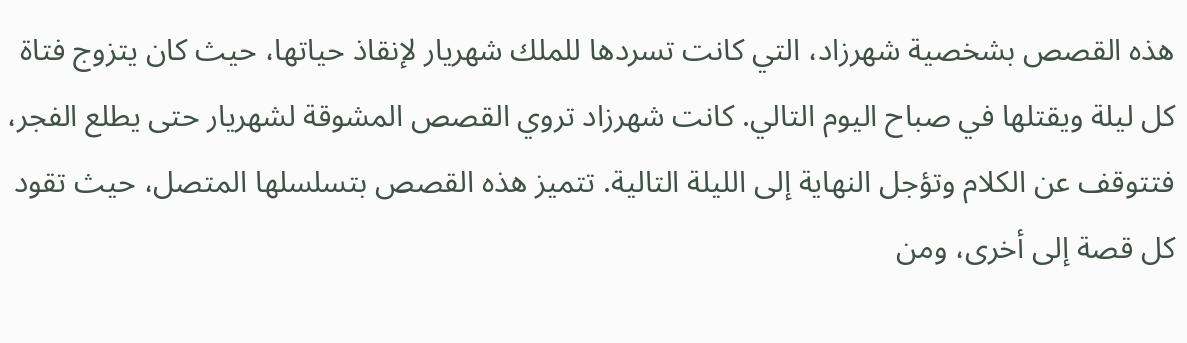هذه القصص بشخصية شهرزاد، التي كانت تسردها للملك شهريار لإنقاذ حياتها، حيث كان يتزوج فتاة كل ليلة ويقتلها في صباح اليوم التالي. كانت شهرزاد تروي القصص المشوقة لشهريار حتى يطلع الفجر، فتتوقف عن الكلام وتؤجل النهاية إلى الليلة التالية. تتميز هذه القصص بتسلسلها المتصل، حيث تقود كل قصة إلى أخرى، ومن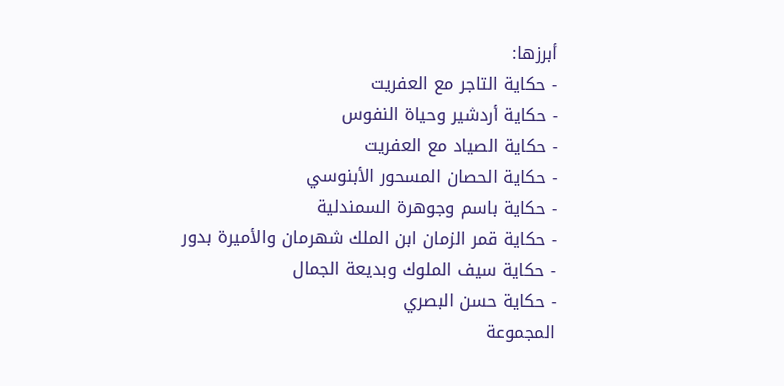أبرزها:
- حكاية التاجر مع العفريت
- حكاية أردشير وحياة النفوس
- حكاية الصياد مع العفريت
- حكاية الحصان المسحور الأبنوسي
- حكاية باسم وجوهرة السمندلية
- حكاية قمر الزمان ابن الملك شهرمان والأميرة بدور
- حكاية سيف الملوك وبديعة الجمال
- حكاية حسن البصري
المجموعة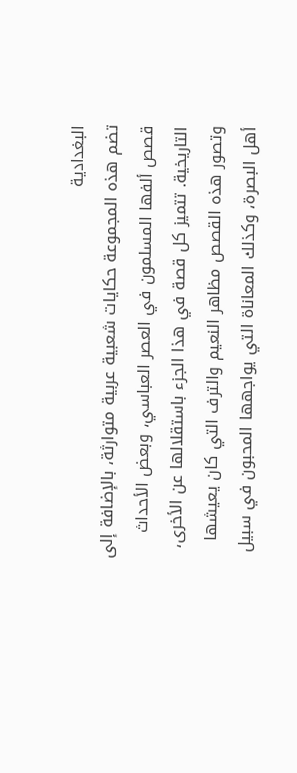البغدادية
تضم هذه المجموعة حكايات شعبية عربية متوارثة، بالإضافة إلى قصص ألفها المسلمون في العصر العباسي، وبعض الأحداث التاريخية. تتميز كل قصة في هذا الجزء باستقلالها عن الأخرى، وتصور هذه القصص مظاهر النعيم والترف التي كان يعيشها أهل البصرة، وكذلك المعاناة التي يواجهها المحبون في سبيل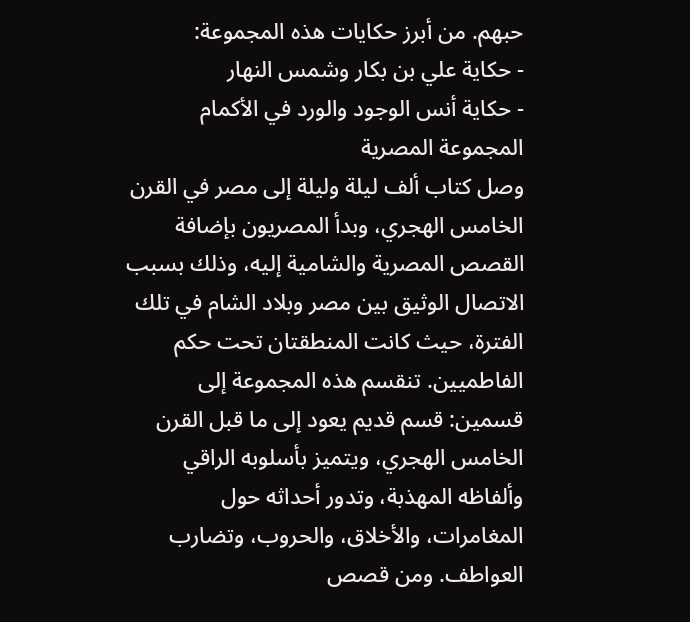حبهم. من أبرز حكايات هذه المجموعة:
- حكاية علي بن بكار وشمس النهار
- حكاية أنس الوجود والورد في الأكمام
المجموعة المصرية
وصل كتاب ألف ليلة وليلة إلى مصر في القرن الخامس الهجري، وبدأ المصريون بإضافة القصص المصرية والشامية إليه، وذلك بسبب الاتصال الوثيق بين مصر وبلاد الشام في تلك الفترة، حيث كانت المنطقتان تحت حكم الفاطميين. تنقسم هذه المجموعة إلى قسمين: قسم قديم يعود إلى ما قبل القرن الخامس الهجري، ويتميز بأسلوبه الراقي وألفاظه المهذبة، وتدور أحداثه حول المغامرات، والأخلاق، والحروب، وتضارب العواطف. ومن قصص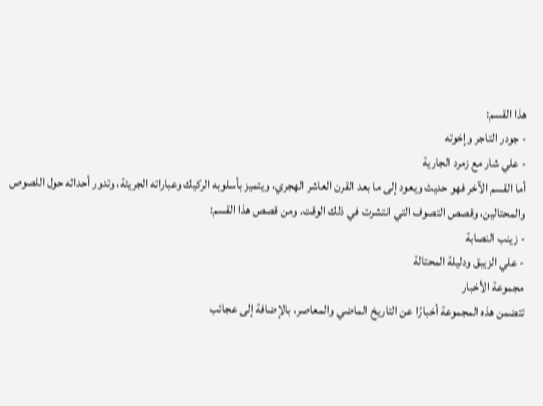هذا القسم:
- جودر التاجر وإخوته
- علي شار مع زمرد الجارية
أما القسم الآخر فهو حديث ويعود إلى ما بعد القرن العاشر الهجري، ويتميز بأسلوبه الركيك وعباراته الجريئة، وتدور أحداثه حول اللصوص والمحتالين، وقصص التصوف التي انتشرت في ذلك الوقت. ومن قصص هذا القسم:
- زينب النصابة
- علي الزيبق ودليلة المحتالة
مجموعة الأخبار
تتضمن هذه المجموعة أخبارًا عن التاريخ الماضي والمعاصر، بالإضافة إلى عجائب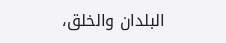البلدان والخلق،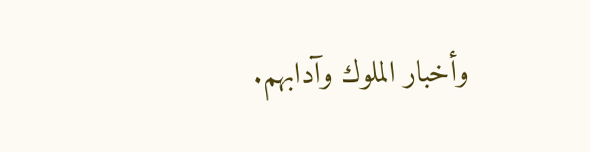وأخبار الملوك وآدابهم.